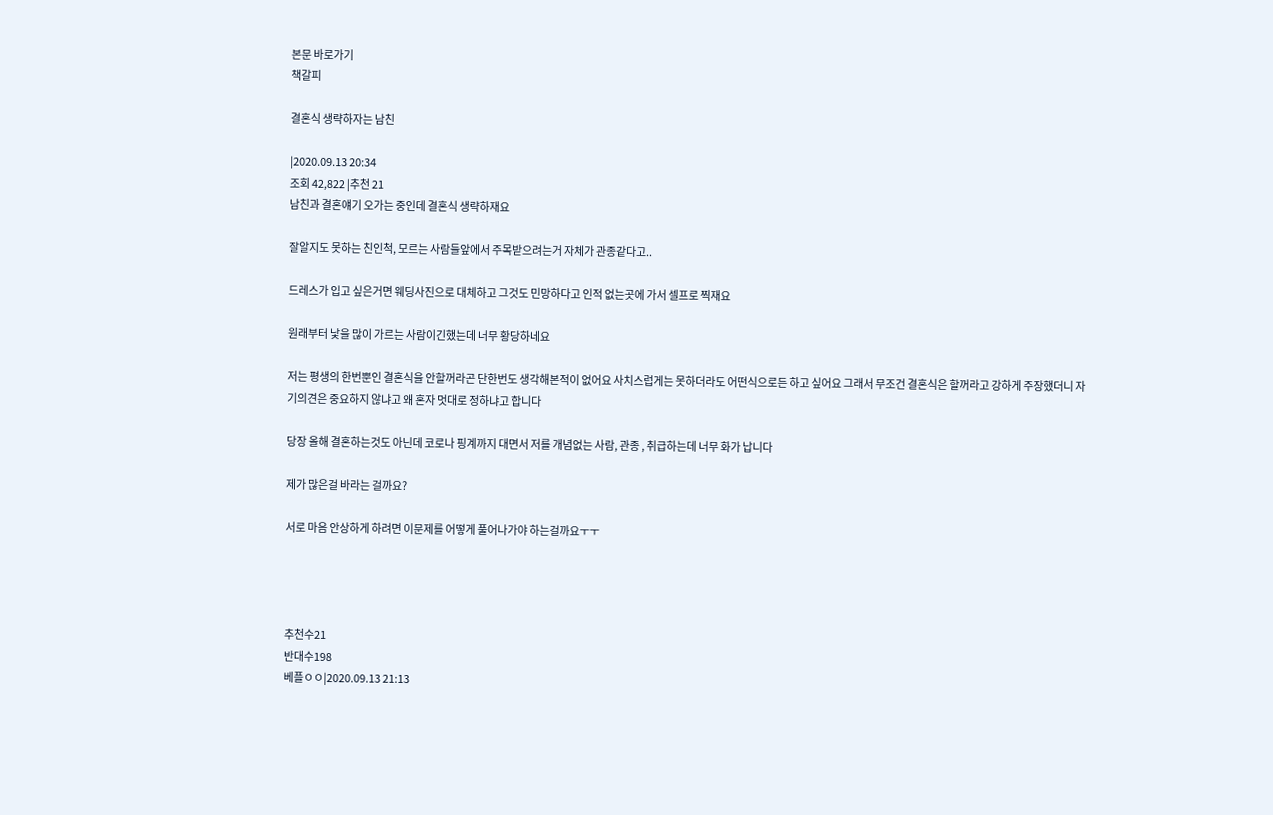본문 바로가기
책갈피

결혼식 생략하자는 남친

|2020.09.13 20:34
조회 42,822 |추천 21
남친과 결혼얘기 오가는 중인데 결혼식 생략하재요

잘알지도 못하는 친인척, 모르는 사람들앞에서 주목받으려는거 자체가 관종같다고..

드레스가 입고 싶은거면 웨딩사진으로 대체하고 그것도 민망하다고 인적 없는곳에 가서 셀프로 찍재요

원래부터 낯을 많이 가르는 사람이긴했는데 너무 황당하네요

저는 평생의 한번뿐인 결혼식을 안할꺼라곤 단한번도 생각해본적이 없어요 사치스럽게는 못하더라도 어떤식으로든 하고 싶어요 그래서 무조건 결혼식은 할꺼라고 강하게 주장했더니 자기의견은 중요하지 않냐고 왜 혼자 멋대로 정하냐고 합니다

당장 올해 결혼하는것도 아닌데 코로나 핑계까지 대면서 저를 개념없는 사람, 관종 , 취급하는데 너무 화가 납니다

제가 많은걸 바라는 걸까요?

서로 마음 안상하게 하려면 이문제를 어떻게 풀어나가야 하는걸까요ㅜㅜ




추천수21
반대수198
베플ㅇㅇ|2020.09.13 21:13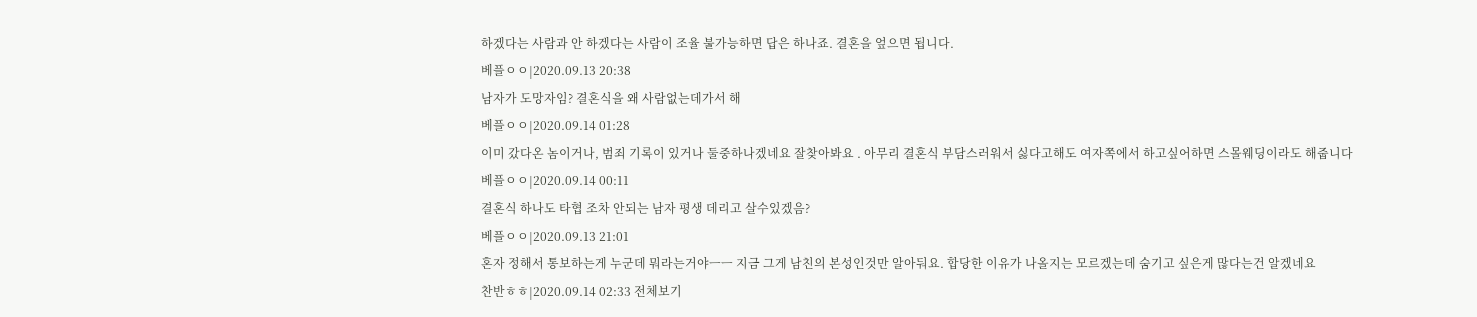하겠다는 사람과 안 하겠다는 사람이 조율 불가능하면 답은 하나죠. 결혼을 엎으면 됩니다.
베플ㅇㅇ|2020.09.13 20:38
남자가 도망자임? 결혼식을 왜 사람없는데가서 해
베플ㅇㅇ|2020.09.14 01:28
이미 갔다온 놈이거나, 범죄 기록이 있거나 둘중하나겠네요 잘찾아봐요 . 아무리 결혼식 부담스러워서 싫다고해도 여자쪽에서 하고싶어하면 스몰웨딩이라도 해줍니다
베플ㅇㅇ|2020.09.14 00:11
결혼식 하나도 타협 조차 안되는 남자 평생 데리고 살수있겠음?
베플ㅇㅇ|2020.09.13 21:01
혼자 정해서 통보하는게 누군데 뭐라는거야ㅡㅡ 지금 그게 남친의 본성인것만 알아둬요. 합당한 이유가 나올지는 모르겠는데 숨기고 싶은게 많다는건 알겠네요
찬반ㅎㅎ|2020.09.14 02:33 전체보기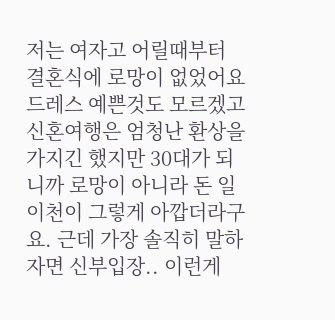저는 여자고 어릴때부터 결혼식에 로망이 없었어요 드레스 예쁜것도 모르겠고 신혼여행은 엄청난 환상을 가지긴 했지만 30대가 되니까 로망이 아니라 돈 일이천이 그렇게 아깝더라구요. 근데 가장 솔직히 말하자면 신부입장.. 이런게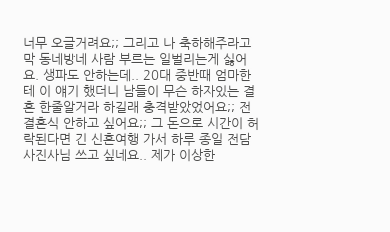너무 오글거려요;; 그리고 나 축하해주라고 막 동네방네 사람 부르는 일벌리는게 싫어요. 생파도 안하는데.. 20대 중반때 엄마한테 이 얘기 했더니 남들이 무슨 하자있는 결혼 한줄알거라 하길래 충격받았었어요;; 전 결혼식 안하고 싶어요;; 그 돈으로 시간이 허락된다면 긴 신혼여행 가서 하루 종일 전담 사진사님 쓰고 싶네요.. 제가 이상한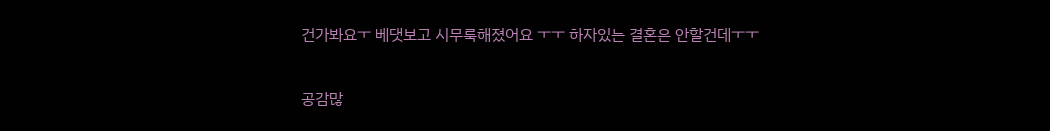건가봐요ㅜ 베댓보고 시무룩해졌어요 ㅜㅜ 하자있는 결혼은 안할건데ㅜㅜ

공감많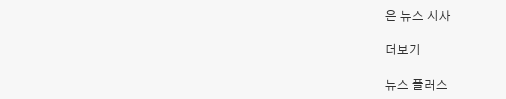은 뉴스 시사

더보기

뉴스 플러스